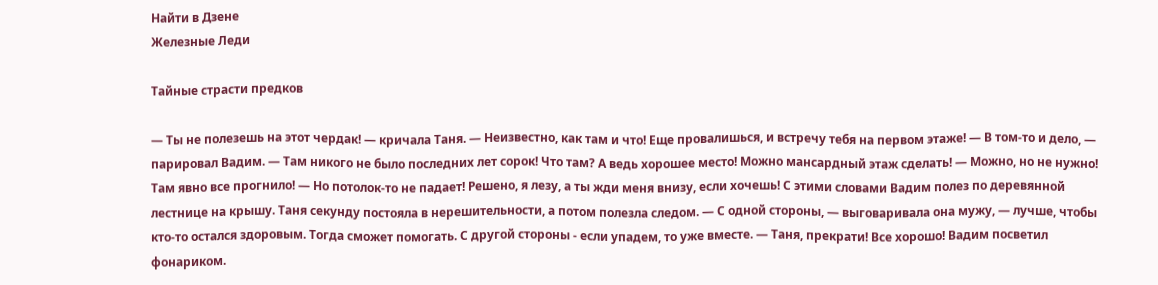Найти в Дзене
Железные Леди

Тайные страсти предков

— Ты не полезешь на этот чердак! — кричала Таня. — Неизвестно, как там и что! Еще провалишься, и встречу тебя на первом этаже! — В том-то и дело, — парировал Вадим. — Там никого не было последних лет сорок! Что там? А ведь хорошее место! Можно мансардный этаж сделать! — Можно, но не нужно! Там явно все прогнило! — Но потолок-то не падает! Решено, я лезу, а ты жди меня внизу, если хочешь! С этими словами Вадим полез по деревянной лестнице на крышу. Таня секунду постояла в нерешительности, а потом полезла следом. — С одной стороны, — выговаривала она мужу, — лучше, чтобы кто-то остался здоровым. Тогда сможет помогать. С другой стороны - если упадем, то уже вместе. — Таня, прекрати! Все хорошо! Вадим посветил фонариком.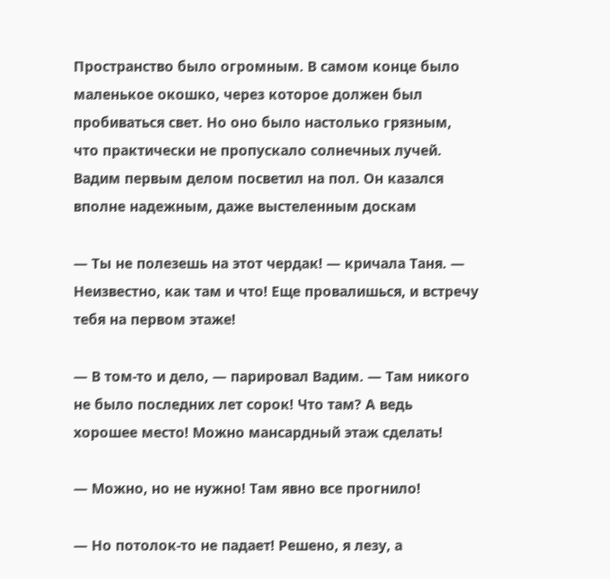Пространство было огромным. В самом конце было маленькое окошко, через которое должен был пробиваться свет. Но оно было настолько грязным, что практически не пропускало солнечных лучей. Вадим первым делом посветил на пол. Он казался вполне надежным, даже выстеленным доскам

— Ты не полезешь на этот чердак! — кричала Таня. — Неизвестно, как там и что! Еще провалишься, и встречу тебя на первом этаже!

— В том-то и дело, — парировал Вадим. — Там никого не было последних лет сорок! Что там? А ведь хорошее место! Можно мансардный этаж сделать!

— Можно, но не нужно! Там явно все прогнило!

— Но потолок-то не падает! Решено, я лезу, а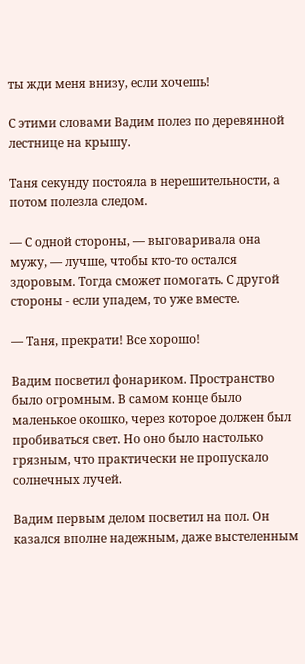ты жди меня внизу, если хочешь!

С этими словами Вадим полез по деревянной лестнице на крышу.

Таня секунду постояла в нерешительности, а потом полезла следом.

— С одной стороны, — выговаривала она мужу, — лучше, чтобы кто-то остался здоровым. Тогда сможет помогать. С другой стороны - если упадем, то уже вместе.

— Таня, прекрати! Все хорошо!

Вадим посветил фонариком. Пространство было огромным. В самом конце было маленькое окошко, через которое должен был пробиваться свет. Но оно было настолько грязным, что практически не пропускало солнечных лучей.

Вадим первым делом посветил на пол. Он казался вполне надежным, даже выстеленным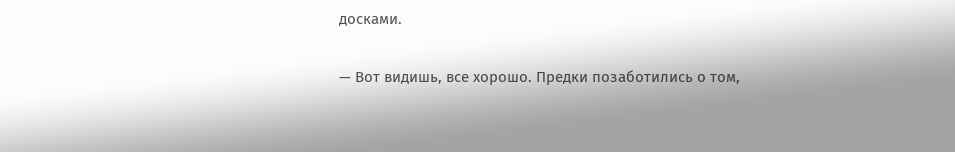досками.

— Вот видишь, все хорошо. Предки позаботились о том,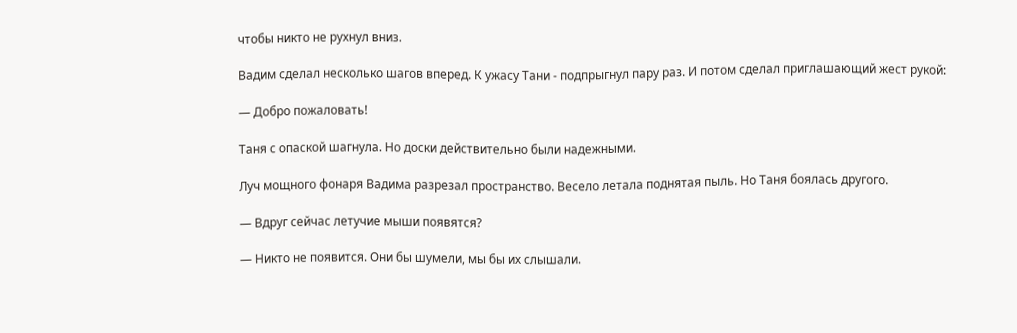чтобы никто не рухнул вниз.

Вадим сделал несколько шагов вперед. К ужасу Тани - подпрыгнул пару раз. И потом сделал приглашающий жест рукой:

— Добро пожаловать!

Таня с опаской шагнула. Но доски действительно были надежными.

Луч мощного фонаря Вадима разрезал пространство. Весело летала поднятая пыль. Но Таня боялась другого.

— Вдруг сейчас летучие мыши появятся?

— Никто не появится. Они бы шумели, мы бы их слышали.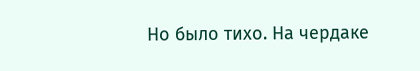Но было тихо. На чердаке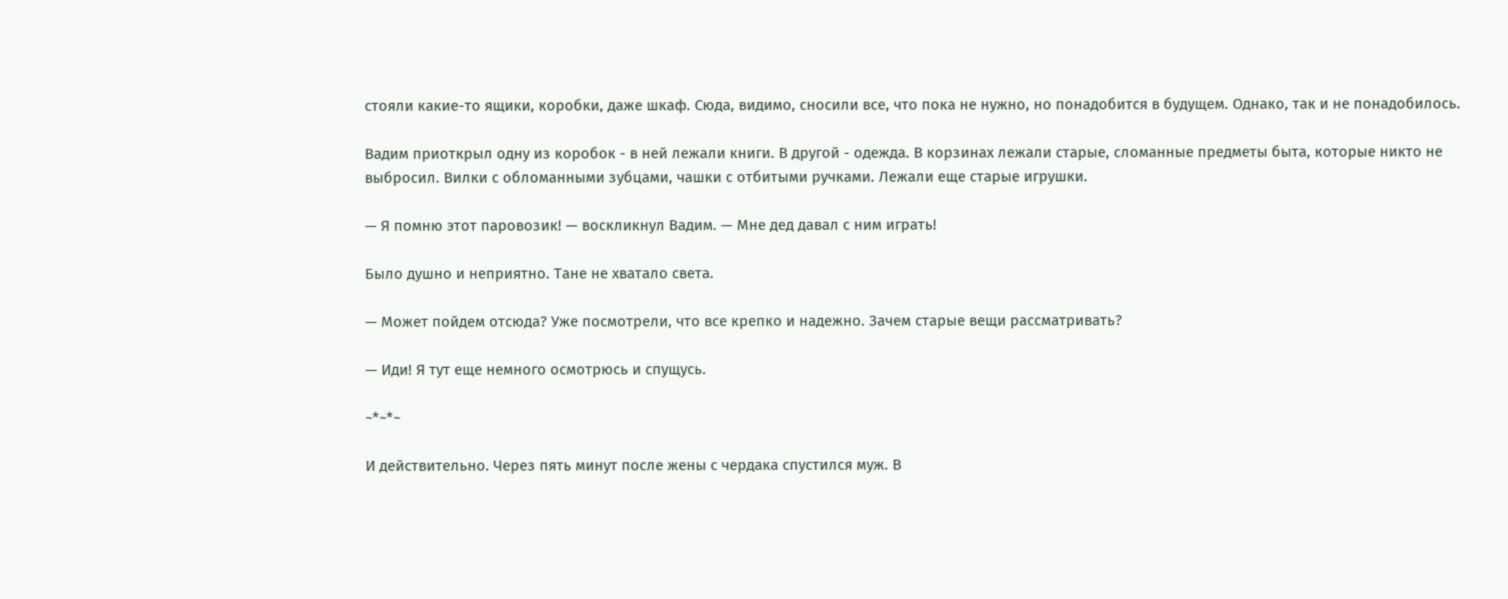стояли какие-то ящики, коробки, даже шкаф. Сюда, видимо, сносили все, что пока не нужно, но понадобится в будущем. Однако, так и не понадобилось.

Вадим приоткрыл одну из коробок - в ней лежали книги. В другой - одежда. В корзинах лежали старые, сломанные предметы быта, которые никто не выбросил. Вилки с обломанными зубцами, чашки с отбитыми ручками. Лежали еще старые игрушки.

— Я помню этот паровозик! — воскликнул Вадим. — Мне дед давал с ним играть!

Было душно и неприятно. Тане не хватало света.

— Может пойдем отсюда? Уже посмотрели, что все крепко и надежно. Зачем старые вещи рассматривать?

— Иди! Я тут еще немного осмотрюсь и спущусь.

~*~*~

И действительно. Через пять минут после жены с чердака спустился муж. В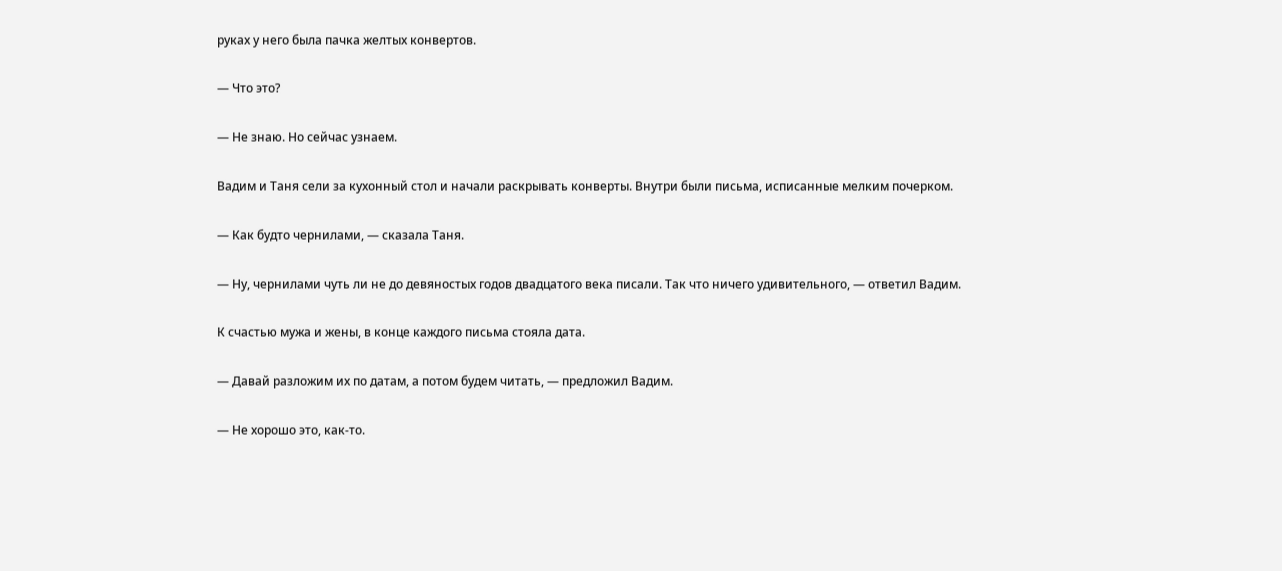руках у него была пачка желтых конвертов.

— Что это?

— Не знаю. Но сейчас узнаем.

Вадим и Таня сели за кухонный стол и начали раскрывать конверты. Внутри были письма, исписанные мелким почерком.

— Как будто чернилами, — сказала Таня.

— Ну, чернилами чуть ли не до девяностых годов двадцатого века писали. Так что ничего удивительного, — ответил Вадим.

К счастью мужа и жены, в конце каждого письма стояла дата.

— Давай разложим их по датам, а потом будем читать, — предложил Вадим.

— Не хорошо это, как-то.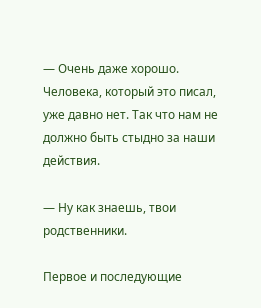— Очень даже хорошо. Человека, который это писал, уже давно нет. Так что нам не должно быть стыдно за наши действия.

— Ну как знаешь, твои родственники.

Первое и последующие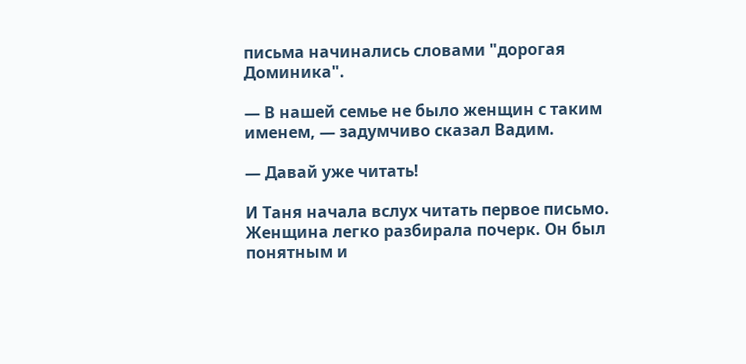письма начинались словами "дорогая Доминика".

— В нашей семье не было женщин с таким именем, — задумчиво сказал Вадим.

— Давай уже читать!

И Таня начала вслух читать первое письмо. Женщина легко разбирала почерк. Он был понятным и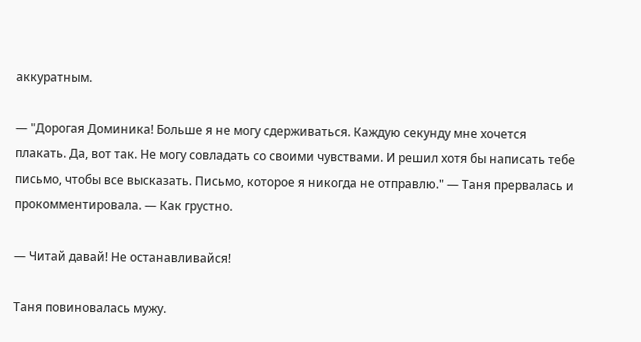аккуратным.

— "Дорогая Доминика! Больше я не могу сдерживаться. Каждую секунду мне хочется плакать. Да, вот так. Не могу совладать со своими чувствами. И решил хотя бы написать тебе письмо, чтобы все высказать. Письмо, которое я никогда не отправлю." — Таня прервалась и прокомментировала. — Как грустно.

— Читай давай! Не останавливайся!

Таня повиновалась мужу.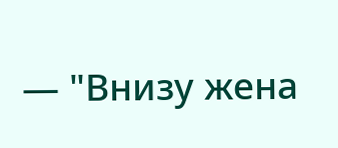— "Внизу жена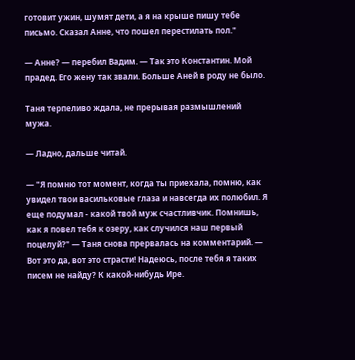готовит ужин, шумят дети, а я на крыше пишу тебе письмо. Сказал Анне, что пошел перестилать пол."

— Анне? — перебил Вадим. — Так это Константин. Мой прадед. Его жену так звали. Больше Аней в роду не было.

Таня терпеливо ждала, не прерывая размышлений мужа.

— Ладно, дальше читай.

— "Я помню тот момент, когда ты приехала, помню, как увидел твои васильковые глаза и навсегда их полюбил. Я еще подумал - какой твой муж счастливчик. Помнишь, как я повел тебя к озеру, как случился наш первый поцелуй?" — Таня снова прервалась на комментарий. — Вот это да, вот это страсти! Надеюсь, после тебя я таких писем не найду? К какой-нибудь Ире.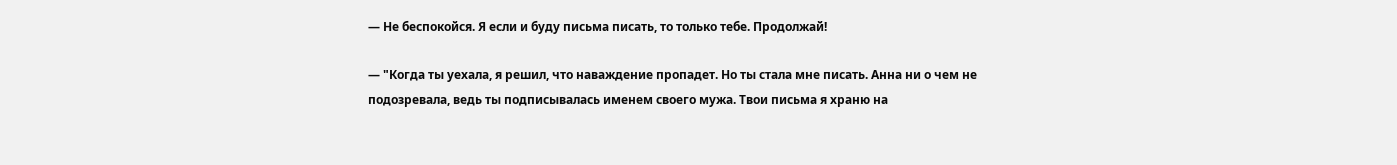— Не беспокойся. Я если и буду письма писать, то только тебе. Продолжай!

— "Когда ты уехала, я решил, что наваждение пропадет. Но ты стала мне писать. Анна ни о чем не подозревала, ведь ты подписывалась именем своего мужа. Твои письма я храню на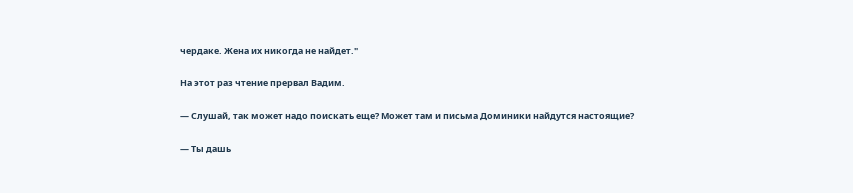чердаке. Жена их никогда не найдет."

На этот раз чтение прервал Вадим.

— Слушай, так может надо поискать еще? Может там и письма Доминики найдутся настоящие?

— Ты дашь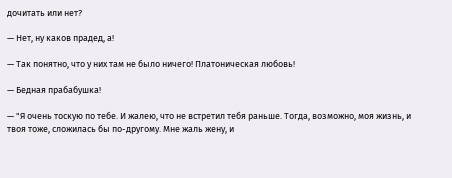дочитать или нет?

— Нет, ну каков прадед, а!

— Так понятно, что у них там не было ничего! Платоническая любовь!

— Бедная прабабушка!

— "Я очень тоскую по тебе. И жалею, что не встретил тебя раньше. Тогда, возможно, моя жизнь, и твоя тоже, сложилась бы по-другому. Мне жаль жену, и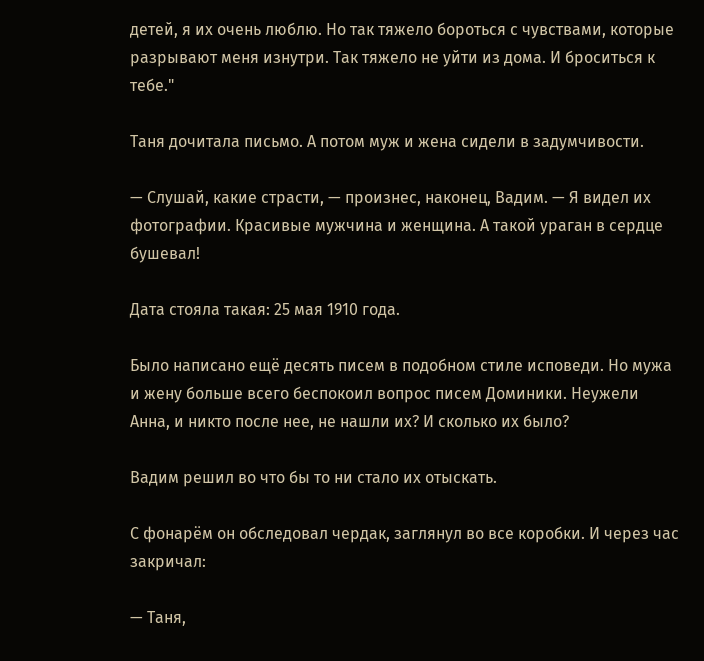детей, я их очень люблю. Но так тяжело бороться с чувствами, которые разрывают меня изнутри. Так тяжело не уйти из дома. И броситься к тебе."

Таня дочитала письмо. А потом муж и жена сидели в задумчивости.

— Слушай, какие страсти, — произнес, наконец, Вадим. — Я видел их фотографии. Красивые мужчина и женщина. А такой ураган в сердце бушевал!

Дата стояла такая: 25 мая 1910 года.

Было написано ещё десять писем в подобном стиле исповеди. Но мужа и жену больше всего беспокоил вопрос писем Доминики. Неужели Анна, и никто после нее, не нашли их? И сколько их было?

Вадим решил во что бы то ни стало их отыскать.

С фонарём он обследовал чердак, заглянул во все коробки. И через час закричал:

— Таня,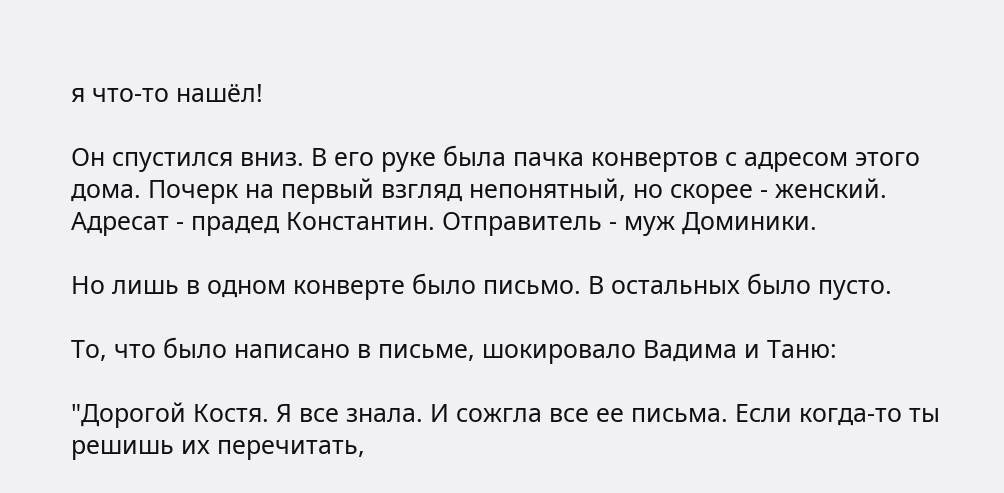я что-то нашёл!

Он спустился вниз. В его руке была пачка конвертов с адресом этого дома. Почерк на первый взгляд непонятный, но скорее - женский. Адресат - прадед Константин. Отправитель - муж Доминики.

Но лишь в одном конверте было письмо. В остальных было пусто.

То, что было написано в письме, шокировало Вадима и Таню:

"Дорогой Костя. Я все знала. И сожгла все ее письма. Если когда-то ты решишь их перечитать,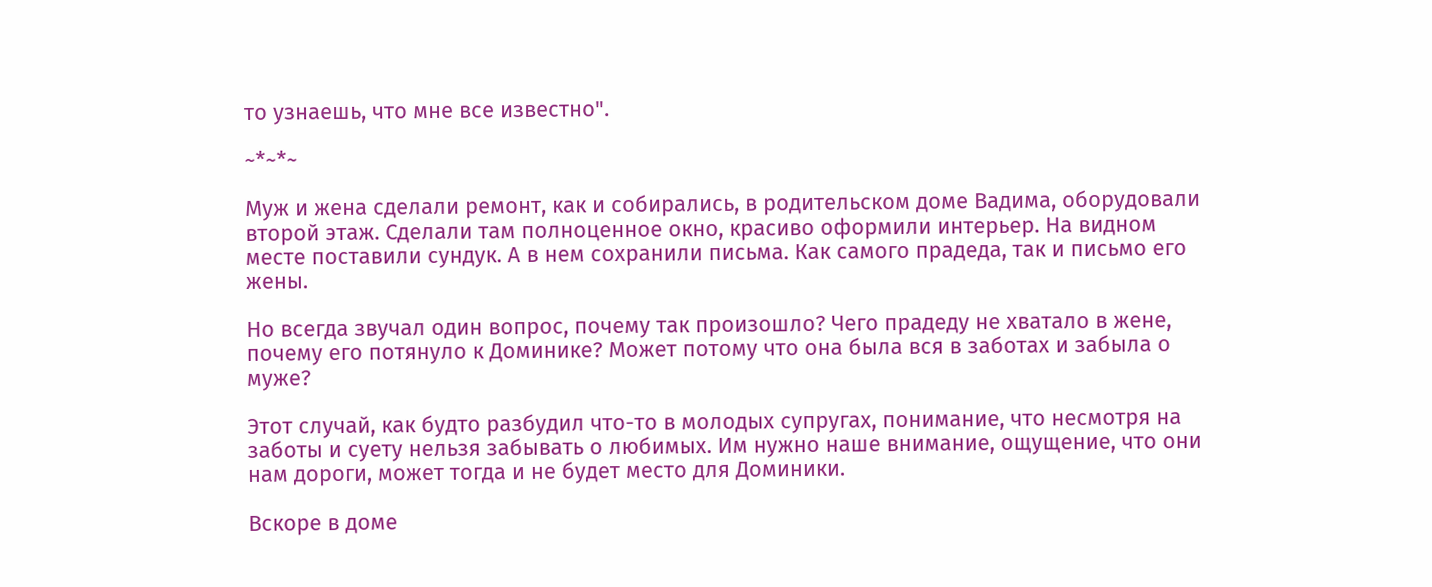то узнаешь, что мне все известно".

~*~*~

Муж и жена сделали ремонт, как и собирались, в родительском доме Вадима, оборудовали второй этаж. Сделали там полноценное окно, красиво оформили интерьер. На видном месте поставили сундук. А в нем сохранили письма. Как самого прадеда, так и письмо его жены.

Но всегда звучал один вопрос, почему так произошло? Чего прадеду не хватало в жене, почему его потянуло к Доминике? Может потому что она была вся в заботах и забыла о муже?

Этот случай, как будто разбудил что-то в молодых супругах, понимание, что несмотря на заботы и суету нельзя забывать о любимых. Им нужно наше внимание, ощущение, что они нам дороги, может тогда и не будет место для Доминики.

Вскоре в доме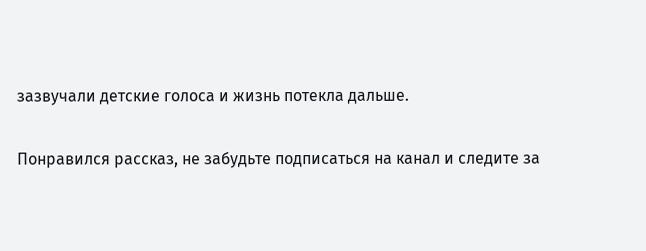зазвучали детские голоса и жизнь потекла дальше.

Понравился рассказ, не забудьте подписаться на канал и следите за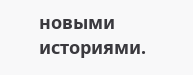новыми историями.